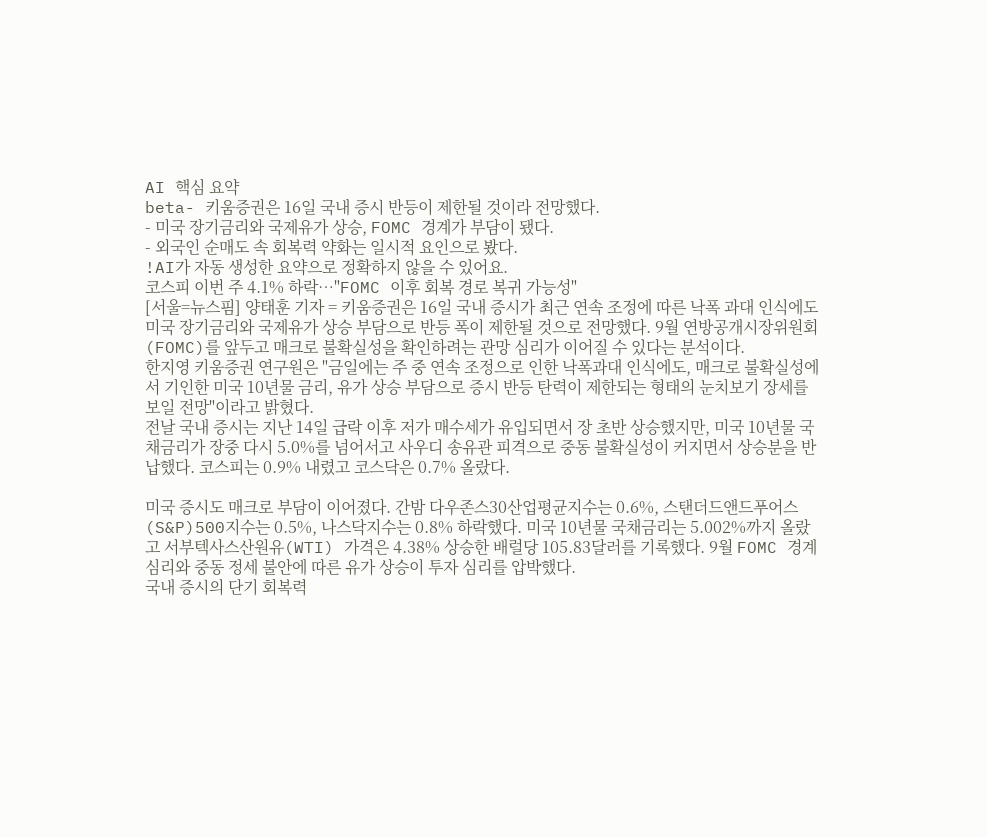AI 핵심 요약
beta- 키움증권은 16일 국내 증시 반등이 제한될 것이라 전망했다.
- 미국 장기금리와 국제유가 상승, FOMC 경계가 부담이 됐다.
- 외국인 순매도 속 회복력 약화는 일시적 요인으로 봤다.
!AI가 자동 생성한 요약으로 정확하지 않을 수 있어요.
코스피 이번 주 4.1% 하락…"FOMC 이후 회복 경로 복귀 가능성"
[서울=뉴스핌] 양태훈 기자 = 키움증권은 16일 국내 증시가 최근 연속 조정에 따른 낙폭 과대 인식에도 미국 장기금리와 국제유가 상승 부담으로 반등 폭이 제한될 것으로 전망했다. 9월 연방공개시장위원회(FOMC)를 앞두고 매크로 불확실성을 확인하려는 관망 심리가 이어질 수 있다는 분석이다.
한지영 키움증권 연구원은 "금일에는 주 중 연속 조정으로 인한 낙폭과대 인식에도, 매크로 불확실성에서 기인한 미국 10년물 금리, 유가 상승 부담으로 증시 반등 탄력이 제한되는 형태의 눈치보기 장세를 보일 전망"이라고 밝혔다.
전날 국내 증시는 지난 14일 급락 이후 저가 매수세가 유입되면서 장 초반 상승했지만, 미국 10년물 국채금리가 장중 다시 5.0%를 넘어서고 사우디 송유관 피격으로 중동 불확실성이 커지면서 상승분을 반납했다. 코스피는 0.9% 내렸고 코스닥은 0.7% 올랐다.

미국 증시도 매크로 부담이 이어졌다. 간밤 다우존스30산업평균지수는 0.6%, 스탠더드앤드푸어스(S&P)500지수는 0.5%, 나스닥지수는 0.8% 하락했다. 미국 10년물 국채금리는 5.002%까지 올랐고 서부텍사스산원유(WTI) 가격은 4.38% 상승한 배럴당 105.83달러를 기록했다. 9월 FOMC 경계 심리와 중동 정세 불안에 따른 유가 상승이 투자 심리를 압박했다.
국내 증시의 단기 회복력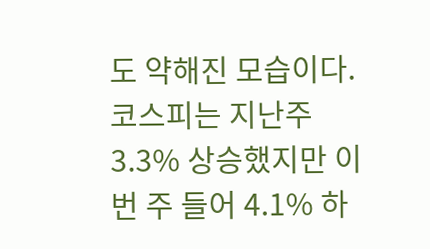도 약해진 모습이다. 코스피는 지난주 3.3% 상승했지만 이번 주 들어 4.1% 하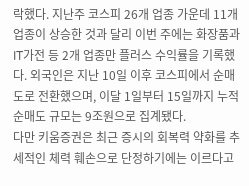락했다. 지난주 코스피 26개 업종 가운데 11개 업종이 상승한 것과 달리 이번 주에는 화장품과 IT가전 등 2개 업종만 플러스 수익률을 기록했다. 외국인은 지난 10일 이후 코스피에서 순매도로 전환했으며, 이달 1일부터 15일까지 누적 순매도 규모는 9조원으로 집계됐다.
다만 키움증권은 최근 증시의 회복력 약화를 추세적인 체력 훼손으로 단정하기에는 이르다고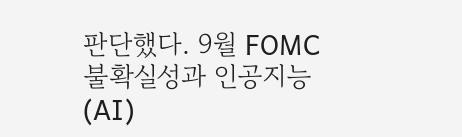판단했다. 9월 FOMC 불확실성과 인공지능(AI)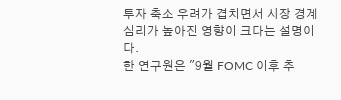투자 축소 우려가 겹치면서 시장 경계 심리가 높아진 영향이 크다는 설명이다.
한 연구원은 "9월 FOMC 이후 추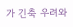가 긴축 우려와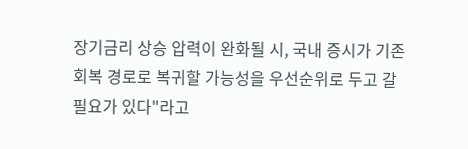장기금리 상승 압력이 완화될 시, 국내 증시가 기존 회복 경로로 복귀할 가능성을 우선순위로 두고 갈 필요가 있다"라고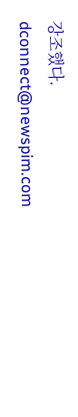강조했다.
dconnect@newspim.com